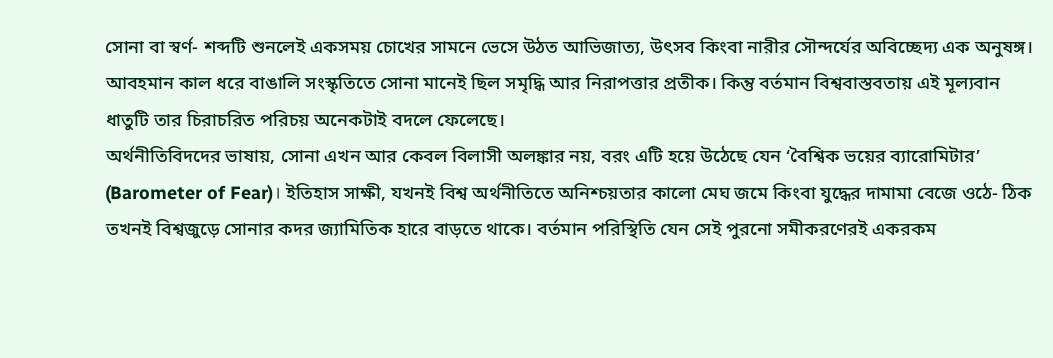সোনা বা স্বর্ণ- শব্দটি শুনলেই একসময় চোখের সামনে ভেসে উঠত আভিজাত্য, উৎসব কিংবা নারীর সৌন্দর্যের অবিচ্ছেদ্য এক অনুষঙ্গ। আবহমান কাল ধরে বাঙালি সংস্কৃতিতে সোনা মানেই ছিল সমৃদ্ধি আর নিরাপত্তার প্রতীক। কিন্তু বর্তমান বিশ্ববাস্তবতায় এই মূল্যবান ধাতুটি তার চিরাচরিত পরিচয় অনেকটাই বদলে ফেলেছে।
অর্থনীতিবিদদের ভাষায়, সোনা এখন আর কেবল বিলাসী অলঙ্কার নয়, বরং এটি হয়ে উঠেছে যেন ‘বৈশ্বিক ভয়ের ব্যারোমিটার’ (Barometer of Fear)। ইতিহাস সাক্ষী, যখনই বিশ্ব অর্থনীতিতে অনিশ্চয়তার কালো মেঘ জমে কিংবা যুদ্ধের দামামা বেজে ওঠে- ঠিক তখনই বিশ্বজুড়ে সোনার কদর জ্যামিতিক হারে বাড়তে থাকে। বর্তমান পরিস্থিতি যেন সেই পুরনো সমীকরণেরই একরকম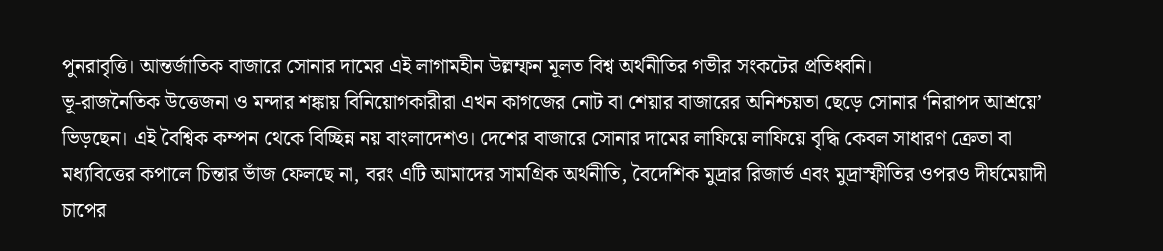পুনরাবৃত্তি। আন্তর্জাতিক বাজারে সোনার দামের এই লাগামহীন উল্লম্ফন মূলত বিশ্ব অর্থনীতির গভীর সংকটের প্রতিধ্বনি।
ভূ-রাজনৈতিক উত্তেজনা ও মন্দার শঙ্কায় বিনিয়োগকারীরা এখন কাগজের নোট বা শেয়ার বাজারের অনিশ্চয়তা ছেড়ে সোনার ‘নিরাপদ আশ্রয়ে’ ভিড়ছেন। এই বৈশ্বিক কম্পন থেকে বিচ্ছিন্ন নয় বাংলাদেশও। দেশের বাজারে সোনার দামের লাফিয়ে লাফিয়ে বৃদ্ধি কেবল সাধারণ ক্রেতা বা মধ্যবিত্তের কপালে চিন্তার ভাঁজ ফেলছে না, বরং এটি আমাদের সামগ্রিক অর্থনীতি, বৈদেশিক মুদ্রার রিজার্ভ এবং মুদ্রাস্ফীতির ওপরও দীর্ঘমেয়াদী চাপের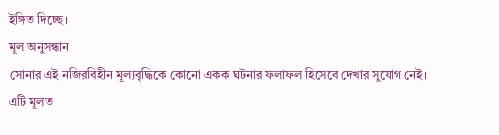ইঙ্গিত দিচ্ছে।
মূল অনুসন্ধান
সোনার এই নজিরবিহীন মূল্যবৃদ্ধিকে কোনো একক ঘটনার ফলাফল হিসেবে দেখার সুযোগ নেই। এটি মূলত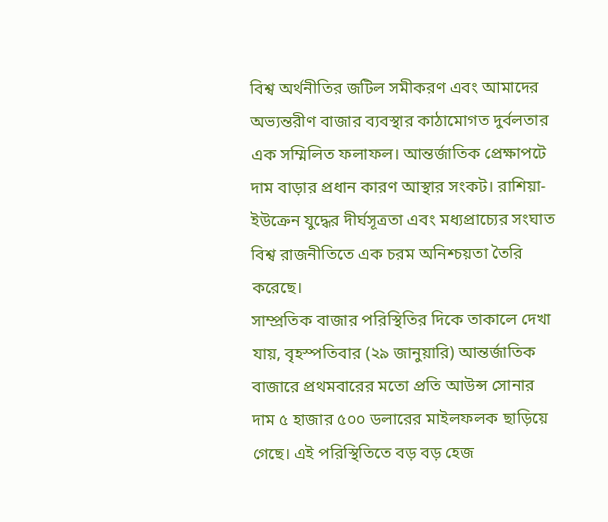বিশ্ব অর্থনীতির জটিল সমীকরণ এবং আমাদের অভ্যন্তরীণ বাজার ব্যবস্থার কাঠামোগত দুর্বলতার এক সম্মিলিত ফলাফল। আন্তর্জাতিক প্রেক্ষাপটে দাম বাড়ার প্রধান কারণ আস্থার সংকট। রাশিয়া-ইউক্রেন যুদ্ধের দীর্ঘসূত্রতা এবং মধ্যপ্রাচ্যের সংঘাত বিশ্ব রাজনীতিতে এক চরম অনিশ্চয়তা তৈরি করেছে।
সাম্প্রতিক বাজার পরিস্থিতির দিকে তাকালে দেখা যায়, বৃহস্পতিবার (২৯ জানুয়ারি) আন্তর্জাতিক বাজারে প্রথমবারের মতো প্রতি আউন্স সোনার দাম ৫ হাজার ৫০০ ডলারের মাইলফলক ছাড়িয়ে গেছে। এই পরিস্থিতিতে বড় বড় হেজ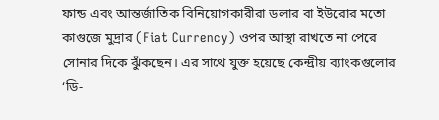ফান্ড এবং আন্তর্জাতিক বিনিয়োগকারীরা ডলার বা ইউরোর মতো কাগুজে মুদ্রার (Fiat Currency) ওপর আস্থা রাখতে না পেরে সোনার দিকে ঝুঁকছেন। এর সাথে যুক্ত হয়েছে কেন্দ্রীয় ব্যাংকগুলোর ‘ডি-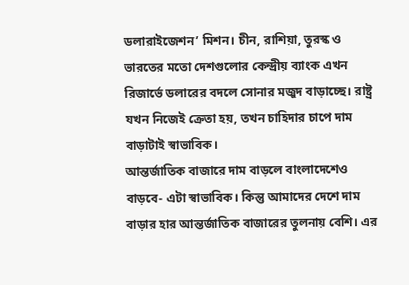ডলারাইজেশন’ মিশন। চীন, রাশিয়া, তুরস্ক ও ভারতের মতো দেশগুলোর কেন্দ্রীয় ব্যাংক এখন রিজার্ভে ডলারের বদলে সোনার মজুদ বাড়াচ্ছে। রাষ্ট্র যখন নিজেই ক্রেতা হয়, তখন চাহিদার চাপে দাম বাড়াটাই স্বাভাবিক।
আন্তর্জাতিক বাজারে দাম বাড়লে বাংলাদেশেও বাড়বে- এটা স্বাভাবিক। কিন্তু আমাদের দেশে দাম বাড়ার হার আন্তর্জাতিক বাজারের তুলনায় বেশি। এর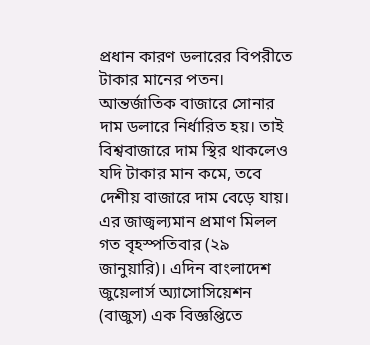প্রধান কারণ ডলারের বিপরীতে টাকার মানের পতন। আন্তর্জাতিক বাজারে সোনার দাম ডলারে নির্ধারিত হয়। তাই বিশ্ববাজারে দাম স্থির থাকলেও যদি টাকার মান কমে, তবে দেশীয় বাজারে দাম বেড়ে যায়।
এর জাজ্বল্যমান প্রমাণ মিলল গত বৃহস্পতিবার (২৯ জানুয়ারি)। এদিন বাংলাদেশ জুয়েলার্স অ্যাসোসিয়েশন (বাজুস) এক বিজ্ঞপ্তিতে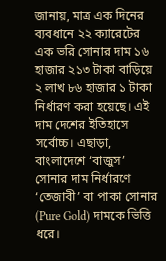জানায়, মাত্র এক দিনের ব্যবধানে ২২ ক্যারেটের এক ভরি সোনার দাম ১৬ হাজার ২১৩ টাকা বাড়িয়ে ২ লাখ ৮৬ হাজার ১ টাকা নির্ধারণ করা হয়েছে। এই দাম দেশের ইতিহাসে সর্বোচ্চ। এছাড়া, বাংলাদেশে ‘বাজুস’ সোনার দাম নির্ধারণে ‘তেজাবী’ বা পাকা সোনার (Pure Gold) দামকে ভিত্তি ধরে।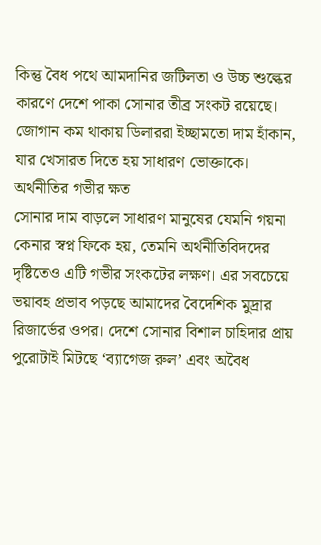কিন্তু বৈধ পথে আমদানির জটিলতা ও উচ্চ শুল্কের কারণে দেশে পাকা সোনার তীব্র সংকট রয়েছে। জোগান কম থাকায় ডিলাররা ইচ্ছামতো দাম হাঁকান, যার খেসারত দিতে হয় সাধারণ ভোক্তাকে।
অর্থনীতির গভীর ক্ষত
সোনার দাম বাড়লে সাধারণ মানুষের যেমনি গয়না কেনার স্বপ্ন ফিকে হয়, তেমনি অর্থনীতিবিদদের দৃষ্টিতেও এটি গভীর সংকটের লক্ষণ। এর সবচেয়ে ভয়াবহ প্রভাব পড়ছে আমাদের বৈদেশিক মুদ্রার রিজার্ভের ওপর। দেশে সোনার বিশাল চাহিদার প্রায় পুরোটাই মিটছে ‘ব্যাগেজ রুল’ এবং অবৈধ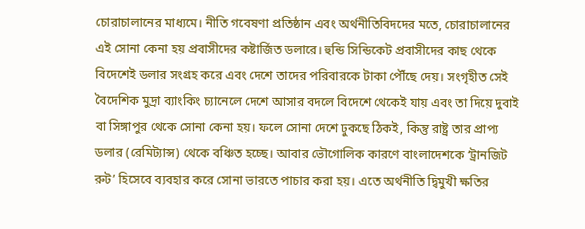চোরাচালানের মাধ্যমে। নীতি গবেষণা প্রতিষ্ঠান এবং অর্থনীতিবিদদের মতে, চোরাচালানের এই সোনা কেনা হয় প্রবাসীদের কষ্টার্জিত ডলারে। হুন্ডি সিন্ডিকেট প্রবাসীদের কাছ থেকে বিদেশেই ডলার সংগ্রহ করে এবং দেশে তাদের পরিবারকে টাকা পৌঁছে দেয়। সংগৃহীত সেই বৈদেশিক মুদ্রা ব্যাংকিং চ্যানেলে দেশে আসার বদলে বিদেশে থেকেই যায় এবং তা দিয়ে দুবাই বা সিঙ্গাপুর থেকে সোনা কেনা হয়। ফলে সোনা দেশে ঢুকছে ঠিকই, কিন্তু রাষ্ট্র তার প্রাপ্য ডলার (রেমিট্যান্স) থেকে বঞ্চিত হচ্ছে। আবার ভৌগোলিক কারণে বাংলাদেশকে ‘ট্রানজিট রুট’ হিসেবে ব্যবহার করে সোনা ভারতে পাচার করা হয়। এতে অর্থনীতি দ্বিমুখী ক্ষতির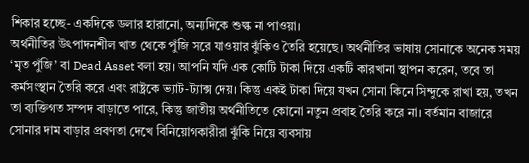শিকার হচ্ছে- একদিকে ডলার হারানো, অন্যদিকে শুল্ক না পাওয়া।
অর্থনীতির উৎপাদনশীল খাত থেকে পুঁজি সরে যাওয়ার ঝুঁকিও তৈরি হয়েছে। অর্থনীতির ভাষায় সোনাকে অনেক সময় ‘মৃত পুঁজি’ বা Dead Asset বলা হয়। আপনি যদি এক কোটি টাকা দিয়ে একটি কারখানা স্থাপন করেন, তবে তা কর্মসংস্থান তৈরি করে এবং রাষ্ট্রকে ভ্যাট-ট্যাক্স দেয়। কিন্তু একই টাকা দিয়ে যখন সোনা কিনে সিন্দুকে রাখা হয়, তখন তা ব্যক্তিগত সম্পদ বাড়াতে পারে, কিন্তু জাতীয় অর্থনীতিতে কোনো নতুন প্রবাহ তৈরি করে না। বর্তমান বাজারে সোনার দাম বাড়ার প্রবণতা দেখে বিনিয়োগকারীরা ঝুঁকি নিয়ে ব্যবসায়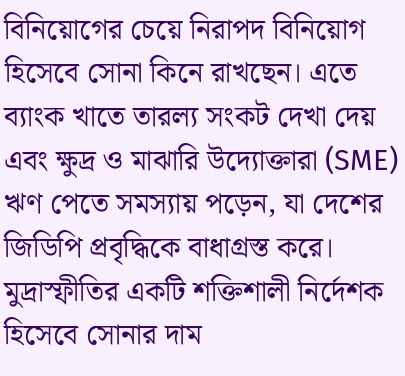বিনিয়োগের চেয়ে নিরাপদ বিনিয়োগ হিসেবে সোনা কিনে রাখছেন। এতে ব্যাংক খাতে তারল্য সংকট দেখা দেয় এবং ক্ষুদ্র ও মাঝারি উদ্যোক্তারা (SME) ঋণ পেতে সমস্যায় পড়েন, যা দেশের জিডিপি প্রবৃদ্ধিকে বাধাগ্রস্ত করে।
মুদ্রাস্ফীতির একটি শক্তিশালী নির্দেশক হিসেবে সোনার দাম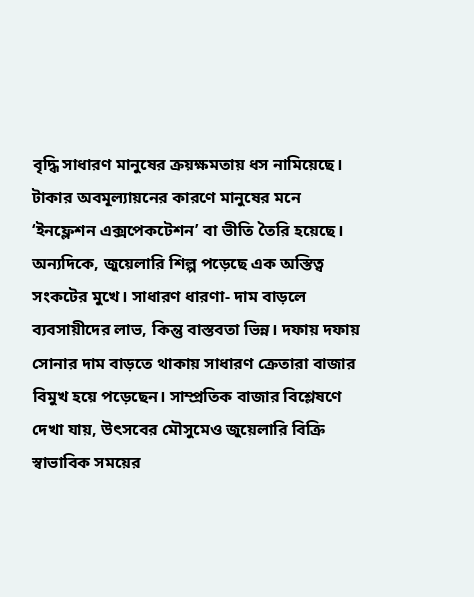বৃদ্ধি সাধারণ মানুষের ক্রয়ক্ষমতায় ধস নামিয়েছে। টাকার অবমূল্যায়নের কারণে মানুষের মনে ‘ইনফ্লেশন এক্সপেকটেশন’ বা ভীতি তৈরি হয়েছে। অন্যদিকে, জুয়েলারি শিল্প পড়েছে এক অস্তিত্ব সংকটের মুখে। সাধারণ ধারণা- দাম বাড়লে ব্যবসায়ীদের লাভ, কিন্তু বাস্তবতা ভিন্ন। দফায় দফায় সোনার দাম বাড়তে থাকায় সাধারণ ক্রেতারা বাজার বিমুখ হয়ে পড়েছেন। সাম্প্রতিক বাজার বিশ্লেষণে দেখা যায়, উৎসবের মৌসুমেও জুয়েলারি বিক্রি স্বাভাবিক সময়ের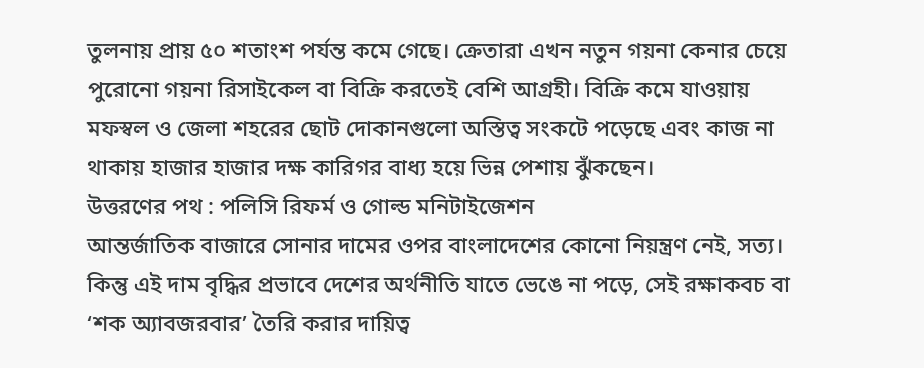তুলনায় প্রায় ৫০ শতাংশ পর্যন্ত কমে গেছে। ক্রেতারা এখন নতুন গয়না কেনার চেয়ে পুরোনো গয়না রিসাইকেল বা বিক্রি করতেই বেশি আগ্রহী। বিক্রি কমে যাওয়ায় মফস্বল ও জেলা শহরের ছোট দোকানগুলো অস্তিত্ব সংকটে পড়েছে এবং কাজ না থাকায় হাজার হাজার দক্ষ কারিগর বাধ্য হয়ে ভিন্ন পেশায় ঝুঁকছেন।
উত্তরণের পথ : পলিসি রিফর্ম ও গোল্ড মনিটাইজেশন
আন্তর্জাতিক বাজারে সোনার দামের ওপর বাংলাদেশের কোনো নিয়ন্ত্রণ নেই, সত্য। কিন্তু এই দাম বৃদ্ধির প্রভাবে দেশের অর্থনীতি যাতে ভেঙে না পড়ে, সেই রক্ষাকবচ বা ‘শক অ্যাবজরবার’ তৈরি করার দায়িত্ব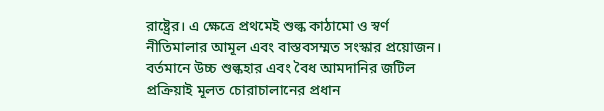রাষ্ট্রের। এ ক্ষেত্রে প্রথমেই শুল্ক কাঠামো ও স্বর্ণ নীতিমালার আমূল এবং বাস্তবসম্মত সংস্কার প্রয়োজন। বর্তমানে উচ্চ শুল্কহার এবং বৈধ আমদানির জটিল প্রক্রিয়াই মূলত চোরাচালানের প্রধান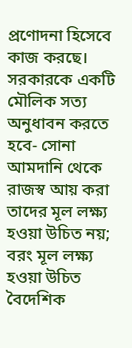প্রণোদনা হিসেবে কাজ করছে। সরকারকে একটি মৌলিক সত্য অনুধাবন করতে হবে- সোনা আমদানি থেকে রাজস্ব আয় করা তাদের মূল লক্ষ্য হওয়া উচিত নয়; বরং মূল লক্ষ্য হওয়া উচিত বৈদেশিক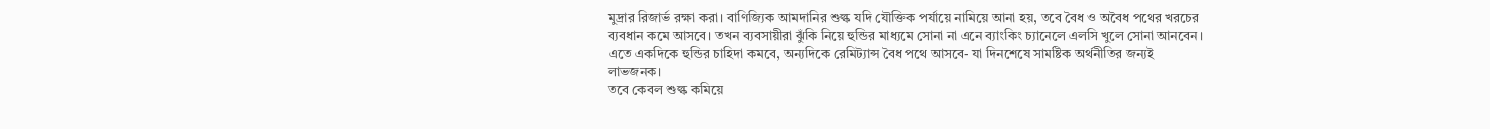মুদ্রার রিজার্ভ রক্ষা করা। বাণিজ্যিক আমদানির শুল্ক যদি যৌক্তিক পর্যায়ে নামিয়ে আনা হয়, তবে বৈধ ও অবৈধ পথের খরচের ব্যবধান কমে আসবে। তখন ব্যবসায়ীরা ঝুঁকি নিয়ে হুন্ডির মাধ্যমে সোনা না এনে ব্যাংকিং চ্যানেলে এলসি খুলে সোনা আনবেন। এতে একদিকে হুন্ডির চাহিদা কমবে, অন্যদিকে রেমিট্যান্স বৈধ পথে আসবে- যা দিনশেষে সামষ্টিক অর্থনীতির জন্যই লাভজনক।
তবে কেবল শুল্ক কমিয়ে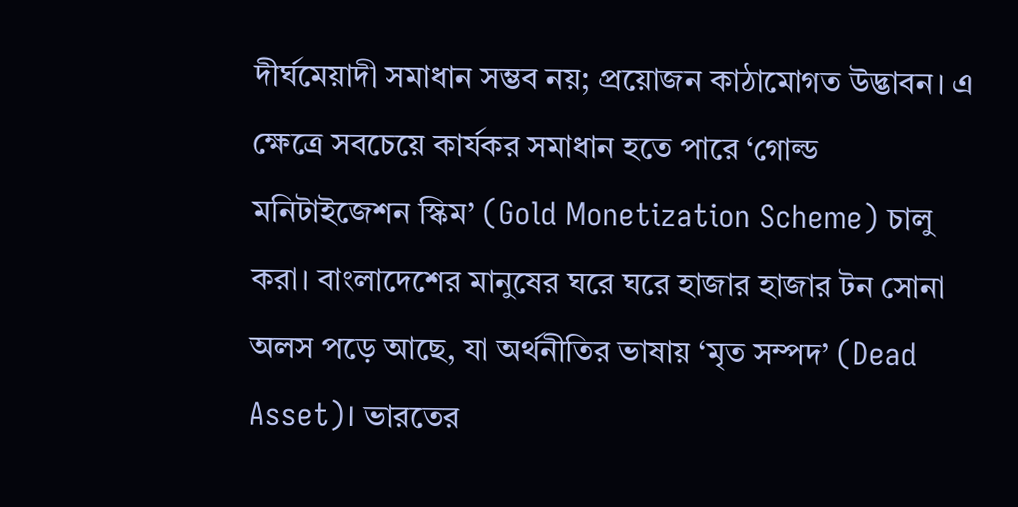দীর্ঘমেয়াদী সমাধান সম্ভব নয়; প্রয়োজন কাঠামোগত উদ্ভাবন। এ ক্ষেত্রে সবচেয়ে কার্যকর সমাধান হতে পারে ‘গোল্ড মনিটাইজেশন স্কিম’ (Gold Monetization Scheme) চালু করা। বাংলাদেশের মানুষের ঘরে ঘরে হাজার হাজার টন সোনা অলস পড়ে আছে, যা অর্থনীতির ভাষায় ‘মৃত সম্পদ’ (Dead Asset)। ভারতের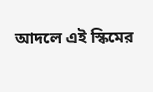আদলে এই স্কিমের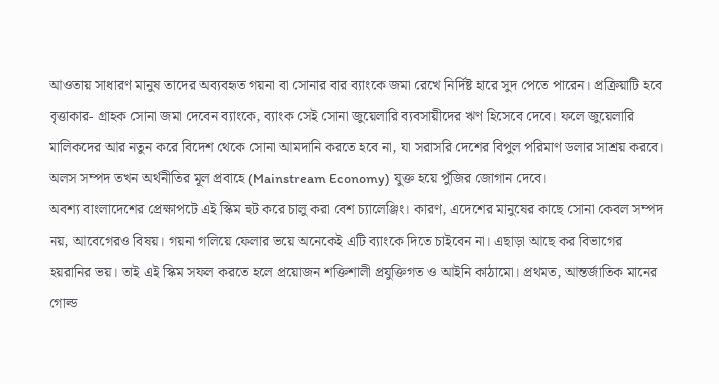আওতায় সাধারণ মানুষ তাদের অব্যবহৃত গয়না বা সোনার বার ব্যাংকে জমা রেখে নির্দিষ্ট হারে সুদ পেতে পারেন। প্রক্রিয়াটি হবে বৃত্তাকার- গ্রাহক সোনা জমা দেবেন ব্যাংকে, ব্যাংক সেই সোনা জুয়েলারি ব্যবসায়ীদের ঋণ হিসেবে দেবে। ফলে জুয়েলারি মালিকদের আর নতুন করে বিদেশ থেকে সোনা আমদানি করতে হবে না, যা সরাসরি দেশের বিপুল পরিমাণ ডলার সাশ্রয় করবে। অলস সম্পদ তখন অর্থনীতির মূল প্রবাহে (Mainstream Economy) যুক্ত হয়ে পুঁজির জোগান দেবে।
অবশ্য বাংলাদেশের প্রেক্ষাপটে এই স্কিম হুট করে চালু করা বেশ চ্যালেঞ্জিং। কারণ, এদেশের মানুষের কাছে সোনা কেবল সম্পদ নয়, আবেগেরও বিষয়। গয়না গলিয়ে ফেলার ভয়ে অনেকেই এটি ব্যাংকে দিতে চাইবেন না। এছাড়া আছে কর বিভাগের হয়রানির ভয়। তাই এই স্কিম সফল করতে হলে প্রয়োজন শক্তিশালী প্রযুক্তিগত ও আইনি কাঠামো। প্রথমত, আন্তর্জাতিক মানের গোল্ড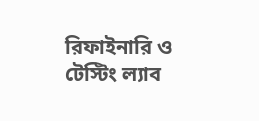রিফাইনারি ও টেস্টিং ল্যাব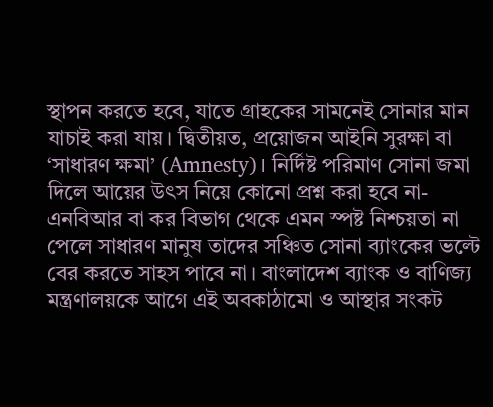স্থাপন করতে হবে, যাতে গ্রাহকের সামনেই সোনার মান যাচাই করা যায়। দ্বিতীয়ত, প্রয়োজন আইনি সুরক্ষা বা ‘সাধারণ ক্ষমা’ (Amnesty)। নির্দিষ্ট পরিমাণ সোনা জমা দিলে আয়ের উৎস নিয়ে কোনো প্রশ্ন করা হবে না- এনবিআর বা কর বিভাগ থেকে এমন স্পষ্ট নিশ্চয়তা না পেলে সাধারণ মানুষ তাদের সঞ্চিত সোনা ব্যাংকের ভল্টে বের করতে সাহস পাবে না। বাংলাদেশ ব্যাংক ও বাণিজ্য মন্ত্রণালয়কে আগে এই অবকাঠামো ও আস্থার সংকট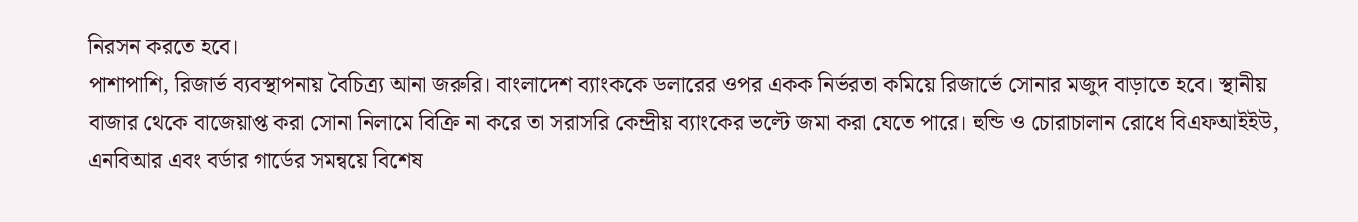নিরসন করতে হবে।
পাশাপাশি, রিজার্ভ ব্যবস্থাপনায় বৈচিত্র্য আনা জরুরি। বাংলাদেশ ব্যাংককে ডলারের ওপর একক নির্ভরতা কমিয়ে রিজার্ভে সোনার মজুদ বাড়াতে হবে। স্থানীয় বাজার থেকে বাজেয়াপ্ত করা সোনা নিলামে বিক্রি না করে তা সরাসরি কেন্দ্রীয় ব্যাংকের ভল্টে জমা করা যেতে পারে। হুন্ডি ও চোরাচালান রোধে বিএফআইইউ, এনবিআর এবং বর্ডার গার্ডের সমন্বয়ে বিশেষ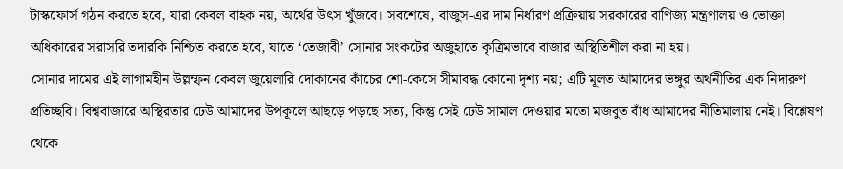টাস্কফোর্স গঠন করতে হবে, যারা কেবল বাহক নয়, অর্থের উৎস খুঁজবে। সবশেষে, বাজুস-এর দাম নির্ধারণ প্রক্রিয়ায় সরকারের বাণিজ্য মন্ত্রণালয় ও ভোক্তা অধিকারের সরাসরি তদারকি নিশ্চিত করতে হবে, যাতে ‘তেজাবী’ সোনার সংকটের অজুহাতে কৃত্রিমভাবে বাজার অস্থিতিশীল করা না হয়।
সোনার দামের এই লাগামহীন উল্লম্ফন কেবল জুয়েলারি দোকানের কাঁচের শো-কেসে সীমাবদ্ধ কোনো দৃশ্য নয়; এটি মূলত আমাদের ভঙ্গুর অর্থনীতির এক নিদারুণ প্রতিচ্ছবি। বিশ্ববাজারে অস্থিরতার ঢেউ আমাদের উপকূলে আছড়ে পড়ছে সত্য, কিন্তু সেই ঢেউ সামাল দেওয়ার মতো মজবুত বাঁধ আমাদের নীতিমালায় নেই। বিশ্লেষণ থেকে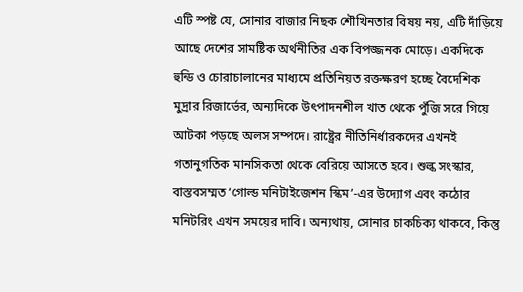এটি স্পষ্ট যে, সোনার বাজার নিছক শৌখিনতার বিষয় নয়, এটি দাঁড়িয়ে আছে দেশের সামষ্টিক অর্থনীতির এক বিপজ্জনক মোড়ে। একদিকে হুন্ডি ও চোরাচালানের মাধ্যমে প্রতিনিয়ত রক্তক্ষরণ হচ্ছে বৈদেশিক মুদ্রার রিজার্ভের, অন্যদিকে উৎপাদনশীল খাত থেকে পুঁজি সরে গিয়ে আটকা পড়ছে অলস সম্পদে। রাষ্ট্রের নীতিনির্ধারকদের এখনই গতানুগতিক মানসিকতা থেকে বেরিয়ে আসতে হবে। শুল্ক সংস্কার, বাস্তবসম্মত ‘গোল্ড মনিটাইজেশন স্কিম’-এর উদ্যোগ এবং কঠোর মনিটরিং এখন সময়ের দাবি। অন্যথায়, সোনার চাকচিক্য থাকবে, কিন্তু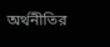অর্থনীতির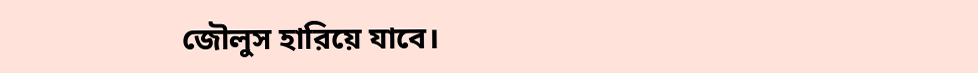জৌলুস হারিয়ে যাবে।